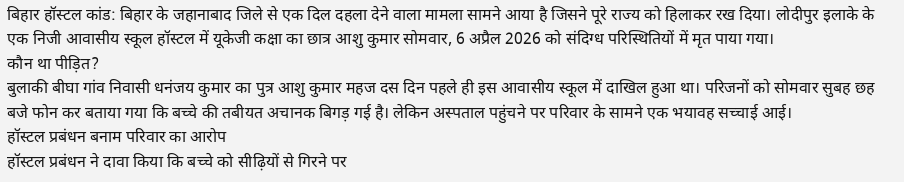बिहार हॉस्टल कांड: बिहार के जहानाबाद जिले से एक दिल दहला देने वाला मामला सामने आया है जिसने पूरे राज्य को हिलाकर रख दिया। लोदीपुर इलाके के एक निजी आवासीय स्कूल हॉस्टल में यूकेजी कक्षा का छात्र आशु कुमार सोमवार, 6 अप्रैल 2026 को संदिग्ध परिस्थितियों में मृत पाया गया।
कौन था पीड़ित?
बुलाकी बीघा गांव निवासी धनंजय कुमार का पुत्र आशु कुमार महज दस दिन पहले ही इस आवासीय स्कूल में दाखिल हुआ था। परिजनों को सोमवार सुबह छह बजे फोन कर बताया गया कि बच्चे की तबीयत अचानक बिगड़ गई है। लेकिन अस्पताल पहुंचने पर परिवार के सामने एक भयावह सच्चाई आई।
हॉस्टल प्रबंधन बनाम परिवार का आरोप
हॉस्टल प्रबंधन ने दावा किया कि बच्चे को सीढ़ियों से गिरने पर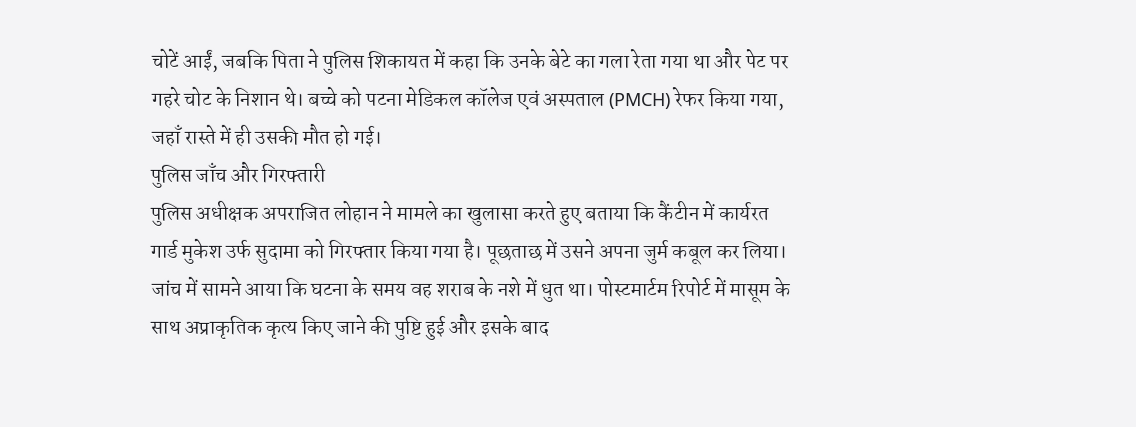चोटें आईं, जबकि पिता ने पुलिस शिकायत में कहा कि उनके बेटे का गला रेता गया था और पेट पर गहरे चोट के निशान थे। बच्चे को पटना मेडिकल कॉलेज एवं अस्पताल (PMCH) रेफर किया गया, जहाँ रास्ते में ही उसकी मौत हो गई।
पुलिस जाँच और गिरफ्तारी
पुलिस अधीक्षक अपराजित लोहान ने मामले का खुलासा करते हुए बताया कि कैंटीन में कार्यरत गार्ड मुकेश उर्फ सुदामा को गिरफ्तार किया गया है। पूछताछ में उसने अपना जुर्म कबूल कर लिया। जांच में सामने आया कि घटना के समय वह शराब के नशे में धुत था। पोस्टमार्टम रिपोर्ट में मासूम के साथ अप्राकृतिक कृत्य किए जाने की पुष्टि हुई और इसके बाद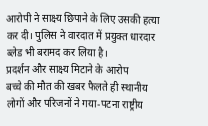आरोपी ने साक्ष्य छिपाने के लिए उसकी हत्या कर दी। पुलिस ने वारदात में प्रयुक्त धारदार ब्लेड भी बरामद कर लिया है।
प्रदर्शन और साक्ष्य मिटाने के आरोप
बच्चे की मौत की खबर फैलते ही स्थानीय लोगों और परिजनों ने गया-पटना राष्ट्रीय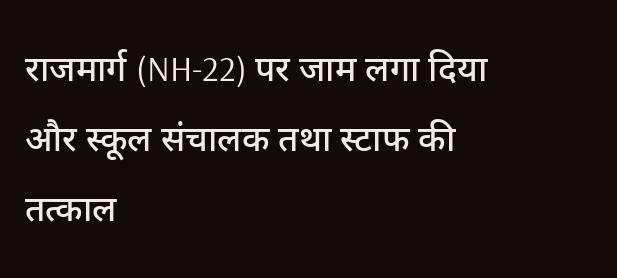राजमार्ग (NH-22) पर जाम लगा दिया और स्कूल संचालक तथा स्टाफ की तत्काल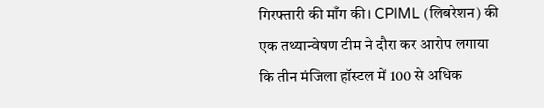गिरफ्तारी की माँग की। CPIML (लिबरेशन) की एक तथ्यान्वेषण टीम ने दौरा कर आरोप लगाया कि तीन मंजिला हॉस्टल में 100 से अधिक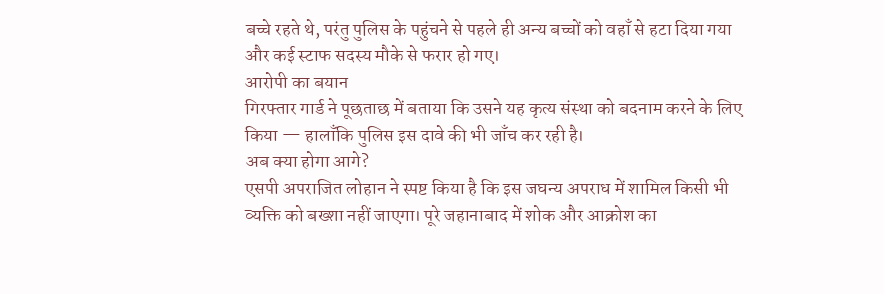बच्चे रहते थे, परंतु पुलिस के पहुंचने से पहले ही अन्य बच्चों को वहाँ से हटा दिया गया और कई स्टाफ सदस्य मौके से फरार हो गए।
आरोपी का बयान
गिरफ्तार गार्ड ने पूछताछ में बताया कि उसने यह कृत्य संस्था को बदनाम करने के लिए किया — हालाँकि पुलिस इस दावे की भी जाँच कर रही है।
अब क्या होगा आगे?
एसपी अपराजित लोहान ने स्पष्ट किया है कि इस जघन्य अपराध में शामिल किसी भी व्यक्ति को बख्शा नहीं जाएगा। पूरे जहानाबाद में शोक और आक्रोश का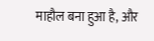माहौल बना हुआ है, और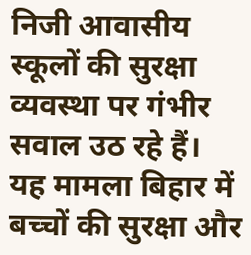निजी आवासीय स्कूलों की सुरक्षा व्यवस्था पर गंभीर सवाल उठ रहे हैं। यह मामला बिहार में बच्चों की सुरक्षा और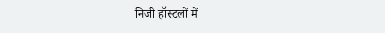निजी हॉस्टलों में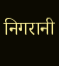निगरानी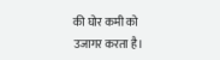की घोर कमी को उजागर करता है।